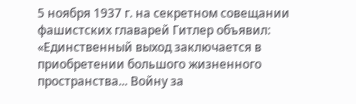5 ноября 1937 г. на секретном совещании фашистских главарей Гитлер объявил: «Единственный выход заключается в приобретении большого жизненного пространства... Войну за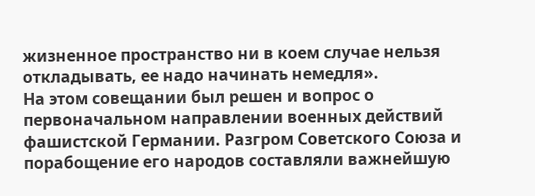жизненное пространство ни в коем случае нельзя откладывать, ее надо начинать немедля».
На этом совещании был решен и вопрос о первоначальном направлении военных действий фашистской Германии. Разгром Советского Союза и порабощение его народов составляли важнейшую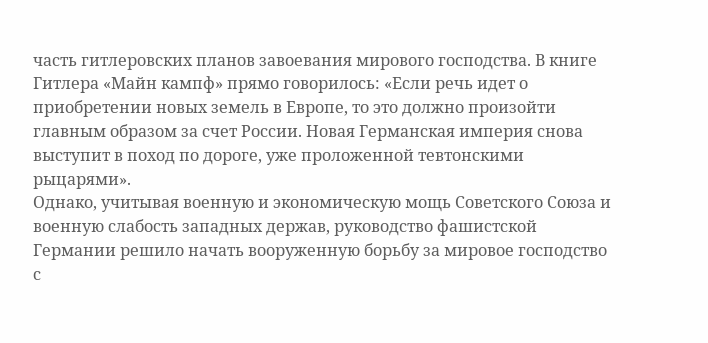часть гитлеровских планов завоевания мирового господства. В книге Гитлера «Майн кампф» прямо говорилось: «Если речь идет о приобретении новых земель в Европе, то это должно произойти главным образом за счет России. Новая Германская империя снова выступит в поход по дороге, уже проложенной тевтонскими рыцарями».
Однако, учитывая военную и экономическую мощь Советского Союза и военную слабость западных держав, руководство фашистской Германии решило начать вооруженную борьбу за мировое господство с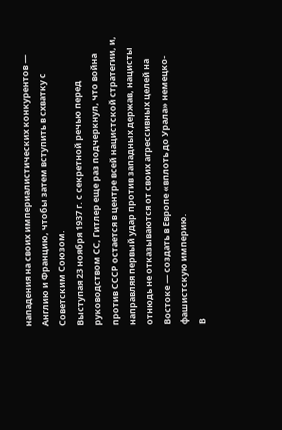нападения на своих империалистических конкурентов — Англию и Францию, чтобы затем вступить в схватку с Советским Союзом.
Выступая 23 ноября 1937 г. с секретной речью перед руководством СС, Гитлер еще раз подчеркнул, что война против СССР остается в центре всей нацистской стратегии, и, направляя первый удар против западных держав, нацисты отнюдь не отказываются от своих агрессивных целей на Востоке — создать в Европе «вплоть до Урала» немецко-фашистскую империю.
В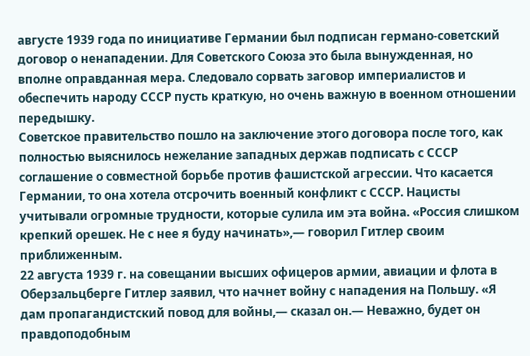августе 1939 года по инициативе Германии был подписан германо-советский договор о ненападении. Для Советского Союза это была вынужденная, но вполне оправданная мера. Следовало сорвать заговор империалистов и обеспечить народу СССР пусть краткую, но очень важную в военном отношении передышку.
Советское правительство пошло на заключение этого договора после того, как полностью выяснилось нежелание западных держав подписать с СССР соглашение о совместной борьбе против фашистской агрессии. Что касается Германии, то она хотела отсрочить военный конфликт с СССР. Нацисты учитывали огромные трудности, которые сулила им эта война. «Россия слишком крепкий орешек. Не с нее я буду начинать»,— говорил Гитлер своим приближенным.
22 августа 1939 г. на совещании высших офицеров армии, авиации и флота в Оберзальцберге Гитлер заявил, что начнет войну с нападения на Польшу. «Я дам пропагандистский повод для войны,— сказал он.— Неважно, будет он правдоподобным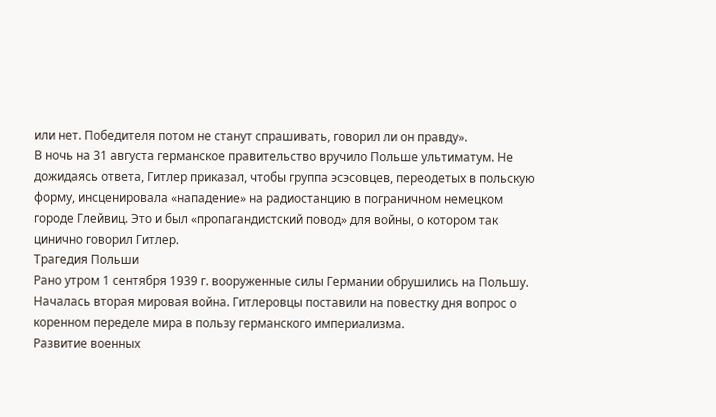или нет. Победителя потом не станут спрашивать, говорил ли он правду».
В ночь на 31 августа германское правительство вручило Польше ультиматум. Не дожидаясь ответа, Гитлер приказал, чтобы группа эсэсовцев, переодетых в польскую форму, инсценировала «нападение» на радиостанцию в пограничном немецком городе Глейвиц. Это и был «пропагандистский повод» для войны, о котором так цинично говорил Гитлер.
Трагедия Польши
Рано утром 1 сентября 1939 г. вооруженные силы Германии обрушились на Польшу. Началась вторая мировая война. Гитлеровцы поставили на повестку дня вопрос о коренном переделе мира в пользу германского империализма.
Развитие военных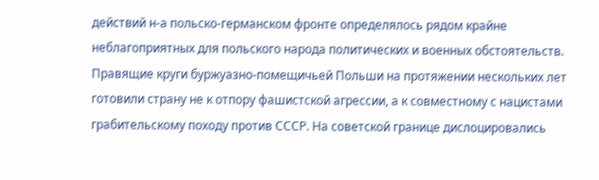действий н-a польско-германском фронте определялось рядом крайне неблагоприятных для польского народа политических и военных обстоятельств.
Правящие круги буржуазно-помещичьей Польши на протяжении нескольких лет готовили страну не к отпору фашистской агрессии, а к совместному с нацистами грабительскому походу против СССР. На советской границе дислоцировались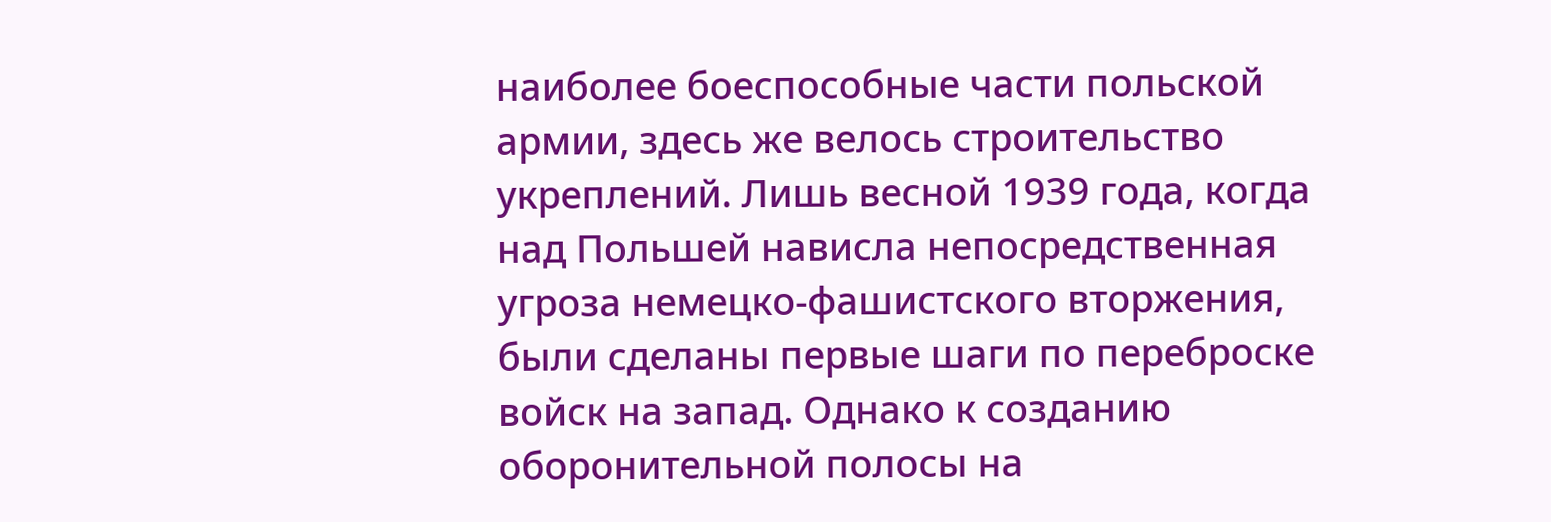наиболее боеспособные части польской армии, здесь же велось строительство укреплений. Лишь весной 1939 года, когда над Польшей нависла непосредственная угроза немецко-фашистского вторжения, были сделаны первые шаги по переброске войск на запад. Однако к созданию оборонительной полосы на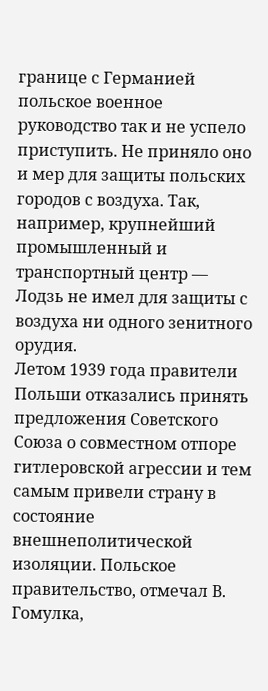границе с Германией польское военное руководство так и не успело приступить. Не приняло оно и мер для защиты польских городов с воздуха. Так, например, крупнейший промышленный и транспортный центр — Лодзь не имел для защиты с воздуха ни одного зенитного орудия.
Летом 1939 года правители Польши отказались принять предложения Советского Союза о совместном отпоре гитлеровской агрессии и тем самым привели страну в состояние внешнеполитической изоляции. Польское правительство, отмечал В. Гомулка,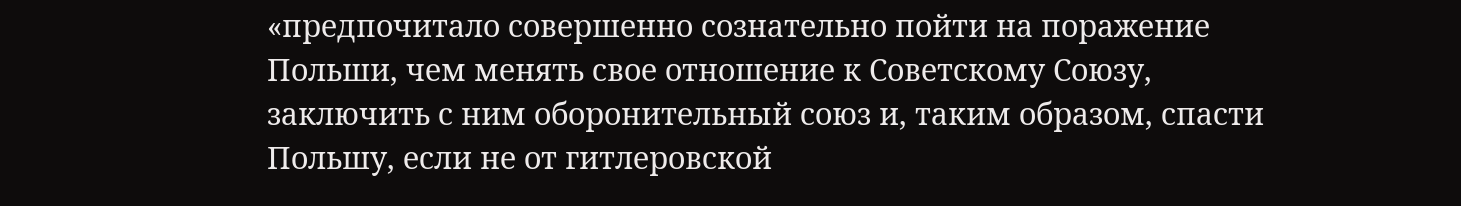«предпочитало совершенно сознательно пойти на поражение Польши, чем менять свое отношение к Советскому Союзу, заключить с ним оборонительный союз и, таким образом, спасти Польшу, если не от гитлеровской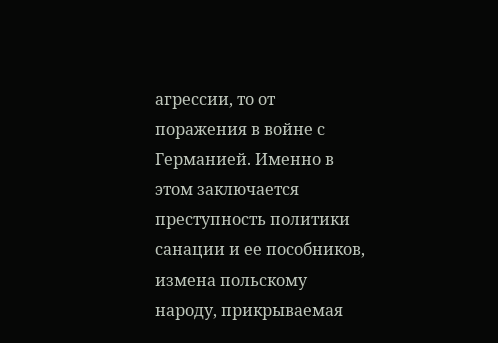агрессии, то от поражения в войне с Германией. Именно в этом заключается преступность политики санации и ее пособников, измена польскому народу, прикрываемая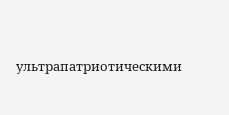ультрапатриотическими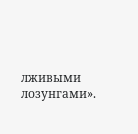лживыми лозунгами».